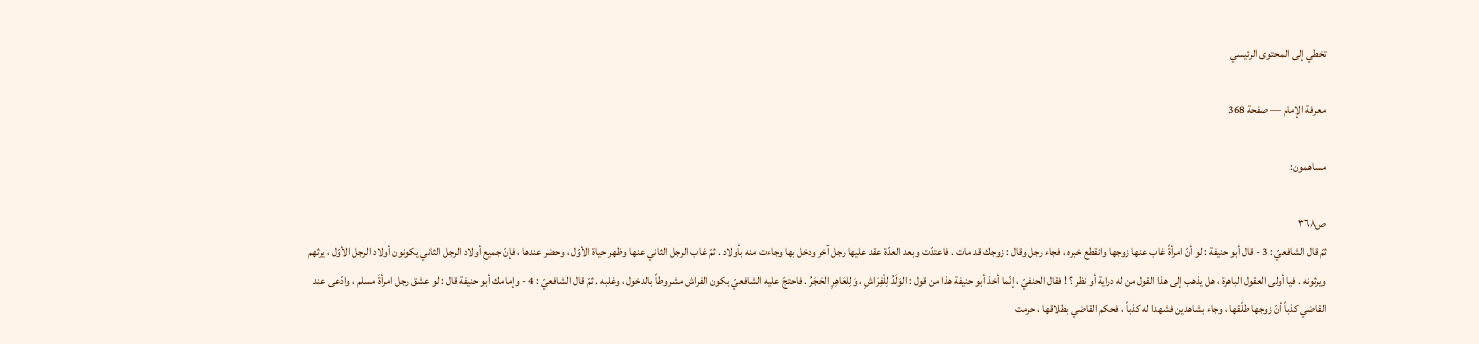تخطي إلى المحتوى الرئيسي

معرفة الإمام — صفحة 368

مساهمون:

ص٣٦٨
ثمّ قال الشافعيّ : 3 - قال أبو حنيفة : لو أنّ امرأةً غاب عنها زوجها وانقطع خبره ، فجاء رجل وقال : زوجك قد مات . فاعتدّت وبعد العدّة عقد عليها رجل آخر ودخل بها وجاءت منه بأولاد . ثمّ غاب الرجل الثاني عنها وظهر حياة الأوّل ، وحضر عندها ، فإنّ جميع أولاد الرجل الثاني يكونون أولاد الرجل الأوّل ، يرثهم ويرثونه . فيا أولى العقول الباهرة ، هل يذهب إلى هذا القول من له دراية أو نظر ؟ ! فقال الحنفيّ ، إنّما أخذ أبو حنيفة هذا من قول : الوَلَدُ لِلْفِرَاشِ ، وَلِلعَاهِرِ الحَجَرُ . فاحتجّ عليه الشافعيّ بكون الفراش مشروطاً بالدخول ، وغلبه . ثمّ قال الشافعيّ : 4 - وإمامك أبو حنيفة قال : لو عشق رجل امرأةَ مسلم ، وادّعى عند القاضي كذباً أنّ زوجها طلّقها ، وجاء بشاهدين فشهدا له كذباً ، فحكم القاضي بطلاقها ، حرمت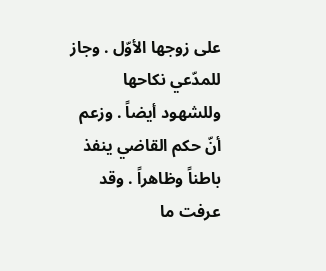على زوجها الأوّل . وجاز للمدّعي نكاحها وللشهود أيضاً . وزعم أنّ حكم القاضي ينفذ باطناً وظاهراً . وقد عرفت ما